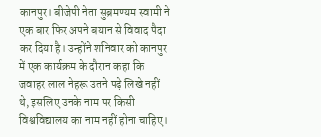कानपुर। बीजेपी नेता सुब्रमण्यम स्वामी ने एक बार फिर अपने बयान से विवाद पैदा कर दिया है। उन्होंने शनिवार को कानपुर में एक कार्यक्रम के दौरान कहा कि जवाहर लाल नेहरू उतने पढ़े लिखे नहीं थे, इसलिए उनके नाम पर किसी विश्वविद्यालय का नाम नहीं होना चाहिए।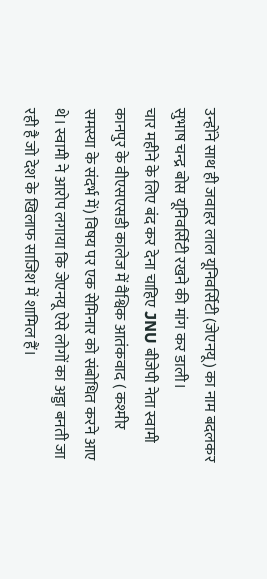उन्होंने साथ ही जवाहर लाल यूनिवर्सिटी (जेएनयू) का नाम बदलकर सुभाष चन्द्र बोस यूनिवर्सिटी रखने की मांग कर डाली।
चार महीने के लिए बंद कर देना चाहिए JNU बीजेपी नेता स्वामी कानपुर के वीएसएसडी कालेज में वैश्विक आतंकवाद ( कश्मीर समस्या के संदर्भ में) विषय पर एक सेमिनार को संबोधित करने आए थे। स्वामी ने आरोप लगाया कि जेएनयू ऐसे लोगों का अड्डा बनती जा रही है जो देश के खिलाफ साजिश में शामिल हैं।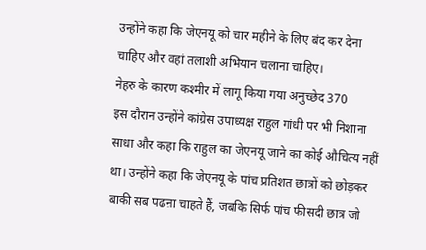उन्होंने कहा कि जेएनयू को चार महीने के लिए बंद कर देना चाहिए और वहां तलाशी अभियान चलाना चाहिए।
नेहरु के कारण कश्मीर में लागू किया गया अनुच्छेद 370
इस दौरान उन्होंने कांग्रेस उपाध्यक्ष राहुल गांधी पर भी निशाना साधा और कहा कि राहुल का जेएनयू जाने का कोई औचित्य नहीं था। उन्होंने कहा कि जेएनयू के पांच प्रतिशत छात्रों को छोड़कर बाकी सब पढऩा चाहते हैं, जबकि सिर्फ पांच फीसदी छात्र जो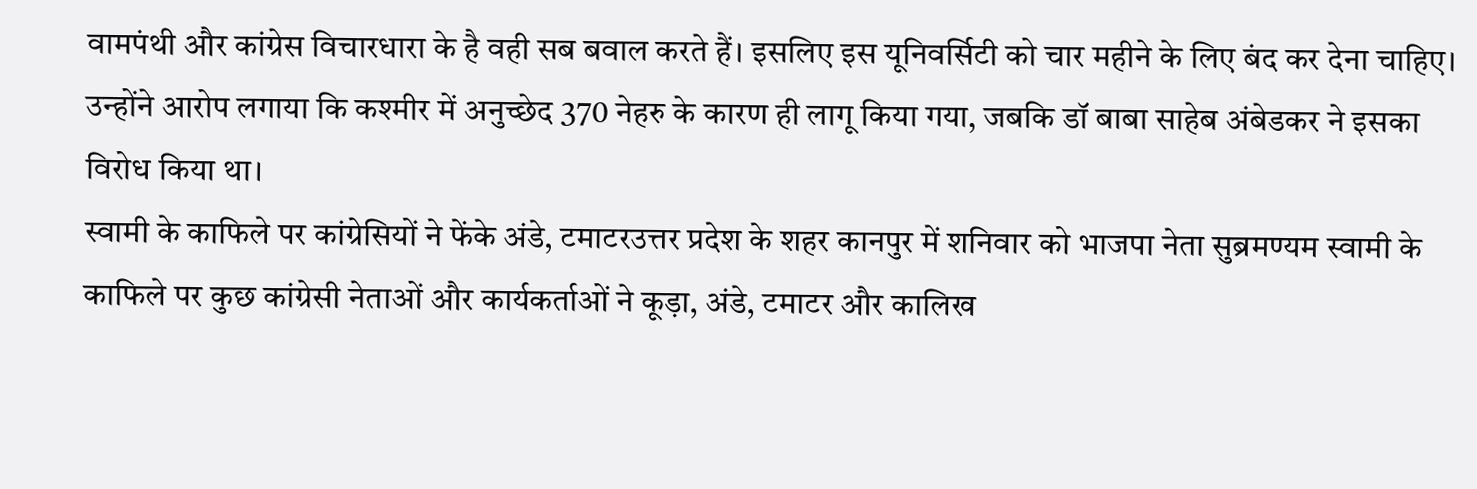वामपंथी और कांग्रेस विचारधारा के है वही सब बवाल करते हैं। इसलिए इस यूनिवर्सिटी को चार महीने के लिए बंद कर देना चाहिए। उन्होंने आरोप लगाया कि कश्मीर में अनुच्छेद 370 नेहरु के कारण ही लागू किया गया, जबकि डॉ बाबा साहेब अंबेडकर ने इसका विरोध किया था।
स्वामी के काफिले पर कांग्रेसियों ने फेंके अंडे, टमाटरउत्तर प्रदेश के शहर कानपुर में शनिवार को भाजपा नेता सुब्रमण्यम स्वामी के काफिले पर कुछ कांग्रेसी नेताओं और कार्यकर्ताओं ने कूड़ा, अंडे, टमाटर और कालिख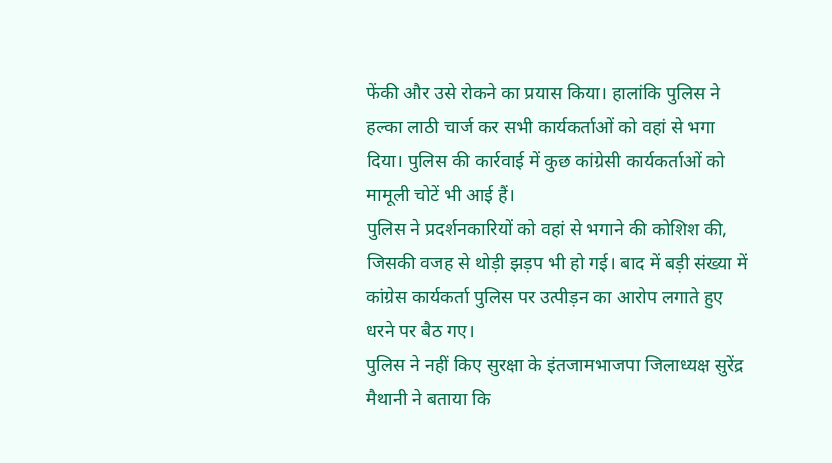फेंकी और उसे रोकने का प्रयास किया। हालांकि पुलिस ने हल्का लाठी चार्ज कर सभी कार्यकर्ताओं को वहां से भगा दिया। पुलिस की कार्रवाई में कुछ कांग्रेसी कार्यकर्ताओं को मामूली चोटें भी आई हैं।
पुलिस ने प्रदर्शनकारियों को वहां से भगाने की कोशिश की, जिसकी वजह से थोड़ी झड़प भी हो गई। बाद में बड़ी संख्या में कांग्रेस कार्यकर्ता पुलिस पर उत्पीड़न का आरोप लगाते हुए धरने पर बैठ गए।
पुलिस ने नहीं किए सुरक्षा के इंतजामभाजपा जिलाध्यक्ष सुरेंद्र मैथानी ने बताया कि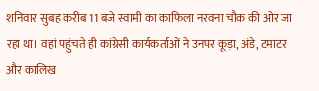शनिवार सुबह करीब 11 बजे स्वामी का काफिला नरवना चौक की ओर जा रहा था। वहां पहुंचते ही कांग्रेसी कार्यकर्ताओं ने उनपर कूड़ा, अंडे, टमाटर और कालिख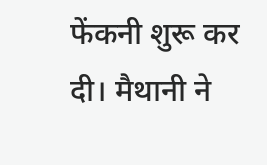फेंकनी शुरू कर दी। मैथानी ने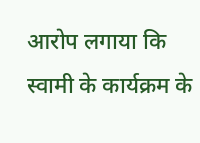आरोप लगाया कि स्वामी के कार्यक्रम के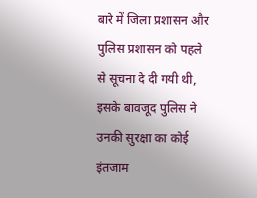बारे में जिला प्रशासन और पुलिस प्रशासन को पहले से सूचना दे दी गयी थी, इसके बावजूद पुलिस ने उनकी सुरक्षा का कोई इंतजाम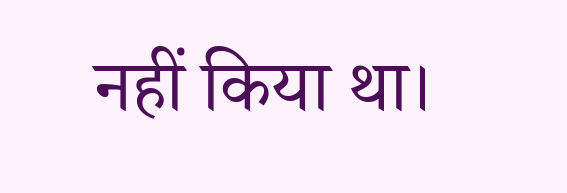नहीं किया था।